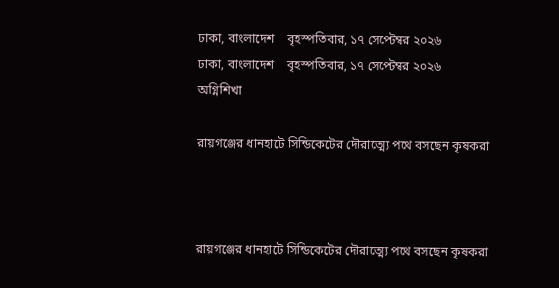ঢাকা, বাংলাদেশ    বৃহস্পতিবার, ১৭ সেপ্টেম্বর ২০২৬
ঢাকা, বাংলাদেশ    বৃহস্পতিবার, ১৭ সেপ্টেম্বর ২০২৬
অগ্নিশিখা

রায়গঞ্জের ধানহাটে সিন্ডিকেটের দৌরাত্ম্যে পথে বসছেন কৃষকরা



রায়গঞ্জের ধানহাটে সিন্ডিকেটের দৌরাত্ম্যে পথে বসছেন কৃষকরা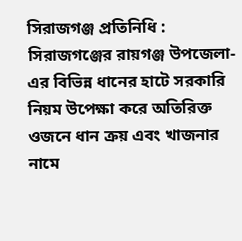সিরাজগঞ্জ প্রতিনিধি : সিরাজগঞ্জের রায়গঞ্জ উপজেলা-এর বিভিন্ন ধানের হাটে সরকারি নিয়ম উপেক্ষা করে অতিরিক্ত ওজনে ধান ক্রয় এবং খাজনার নামে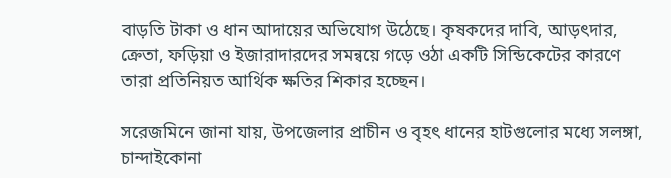বাড়তি টাকা ও ধান আদায়ের অভিযোগ উঠেছে। কৃষকদের দাবি, আড়ৎদার, ক্রেতা, ফড়িয়া ও ইজারাদারদের সমন্বয়ে গড়ে ওঠা একটি সিন্ডিকেটের কারণে তারা প্রতিনিয়ত আর্থিক ক্ষতির শিকার হচ্ছেন।

সরেজমিনে জানা যায়, উপজেলার প্রাচীন ও বৃহৎ ধানের হাটগুলোর মধ্যে সলঙ্গা, চান্দাইকোনা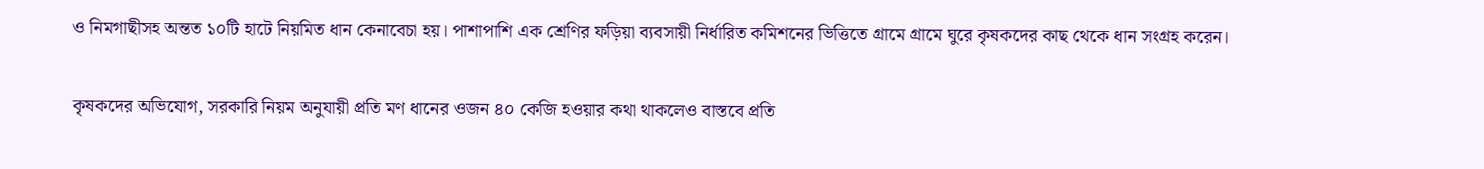ও নিমগাছীসহ অন্তত ১০টি হাটে নিয়মিত ধান কেনাবেচা হয়। পাশাপাশি এক শ্রেণির ফড়িয়া ব্যবসায়ী নির্ধারিত কমিশনের ভিত্তিতে গ্রামে গ্রামে ঘুরে কৃষকদের কাছ থেকে ধান সংগ্রহ করেন।

কৃষকদের অভিযোগ, সরকারি নিয়ম অনুযায়ী প্রতি মণ ধানের ওজন ৪০ কেজি হওয়ার কথা থাকলেও বাস্তবে প্রতি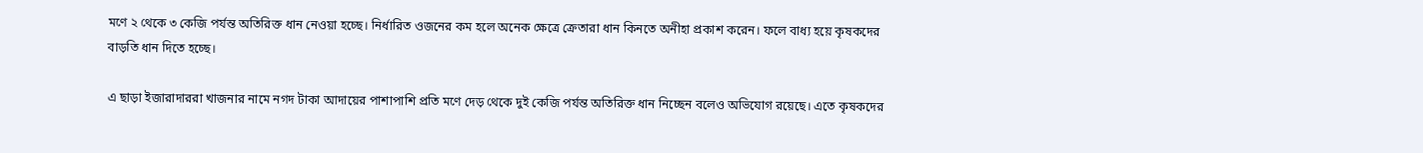মণে ২ থেকে ৩ কেজি পর্যন্ত অতিরিক্ত ধান নেওয়া হচ্ছে। নির্ধারিত ওজনের কম হলে অনেক ক্ষেত্রে ক্রেতারা ধান কিনতে অনীহা প্রকাশ করেন। ফলে বাধ্য হয়ে কৃষকদের বাড়তি ধান দিতে হচ্ছে।

এ ছাড়া ইজারাদাররা খাজনার নামে নগদ টাকা আদায়ের পাশাপাশি প্রতি মণে দেড় থেকে দুই কেজি পর্যন্ত অতিরিক্ত ধান নিচ্ছেন বলেও অভিযোগ রয়েছে। এতে কৃষকদের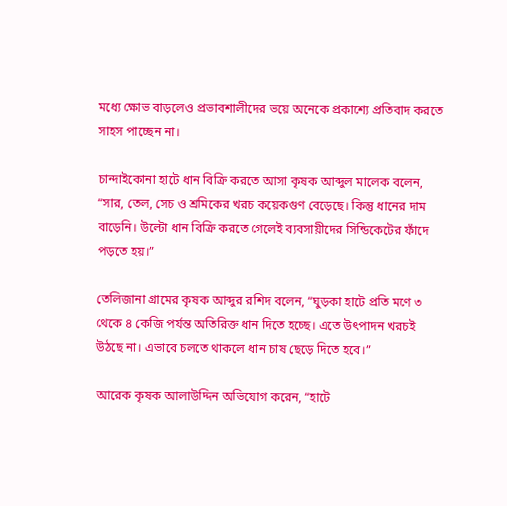মধ্যে ক্ষোভ বাড়লেও প্রভাবশালীদের ভয়ে অনেকে প্রকাশ্যে প্রতিবাদ করতে সাহস পাচ্ছেন না।

চান্দাইকোনা হাটে ধান বিক্রি করতে আসা কৃষক আব্দুল মালেক বলেন, “সার, তেল, সেচ ও শ্রমিকের খরচ কয়েকগুণ বেড়েছে। কিন্তু ধানের দাম বাড়েনি। উল্টো ধান বিক্রি করতে গেলেই ব্যবসায়ীদের সিন্ডিকেটের ফাঁদে পড়তে হয়।”

তেলিজানা গ্রামের কৃষক আব্দুর রশিদ বলেন, “ঘুড়কা হাটে প্রতি মণে ৩ থেকে ৪ কেজি পর্যন্ত অতিরিক্ত ধান দিতে হচ্ছে। এতে উৎপাদন খরচই উঠছে না। এভাবে চলতে থাকলে ধান চাষ ছেড়ে দিতে হবে।”

আরেক কৃষক আলাউদ্দিন অভিযোগ করেন, “হাটে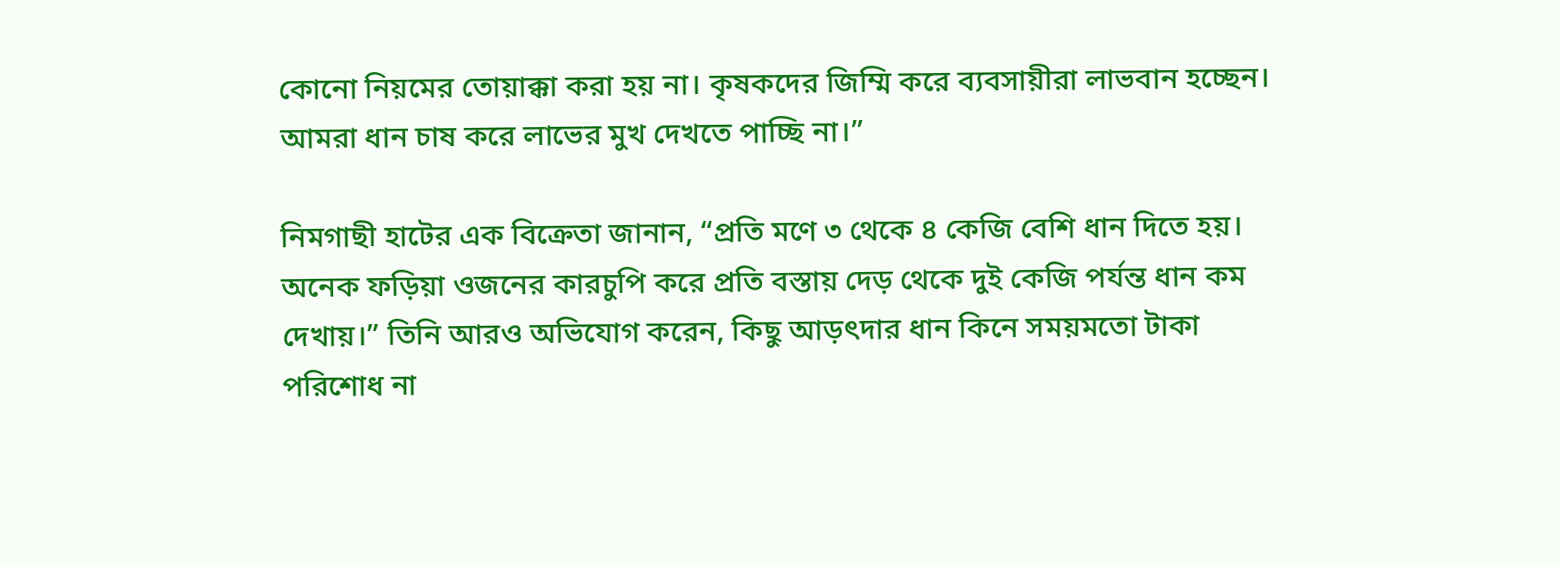কোনো নিয়মের তোয়াক্কা করা হয় না। কৃষকদের জিম্মি করে ব্যবসায়ীরা লাভবান হচ্ছেন। আমরা ধান চাষ করে লাভের মুখ দেখতে পাচ্ছি না।”

নিমগাছী হাটের এক বিক্রেতা জানান, “প্রতি মণে ৩ থেকে ৪ কেজি বেশি ধান দিতে হয়। অনেক ফড়িয়া ওজনের কারচুপি করে প্রতি বস্তায় দেড় থেকে দুই কেজি পর্যন্ত ধান কম দেখায়।” তিনি আরও অভিযোগ করেন, কিছু আড়ৎদার ধান কিনে সময়মতো টাকা পরিশোধ না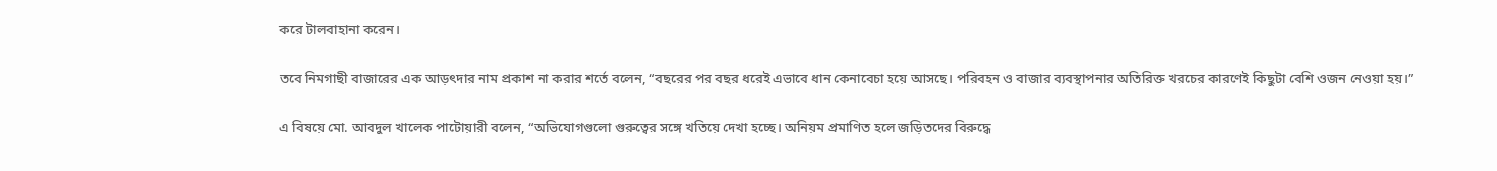করে টালবাহানা করেন।

তবে নিমগাছী বাজারের এক আড়ৎদার নাম প্রকাশ না করার শর্তে বলেন, “বছরের পর বছর ধরেই এভাবে ধান কেনাবেচা হয়ে আসছে। পরিবহন ও বাজার ব্যবস্থাপনার অতিরিক্ত খরচের কারণেই কিছুটা বেশি ওজন নেওয়া হয়।”

এ বিষয়ে মো. আবদুল খালেক পাটোয়ারী বলেন, “অভিযোগগুলো গুরুত্বের সঙ্গে খতিয়ে দেখা হচ্ছে। অনিয়ম প্রমাণিত হলে জড়িতদের বিরুদ্ধে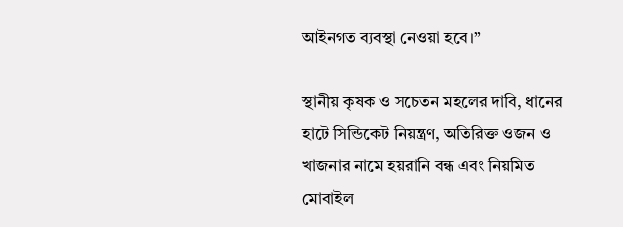আইনগত ব্যবস্থা নেওয়া হবে।”

স্থানীয় কৃষক ও সচেতন মহলের দাবি, ধানের হাটে সিন্ডিকেট নিয়ন্ত্রণ, অতিরিক্ত ওজন ও খাজনার নামে হয়রানি বন্ধ এবং নিয়মিত মোবাইল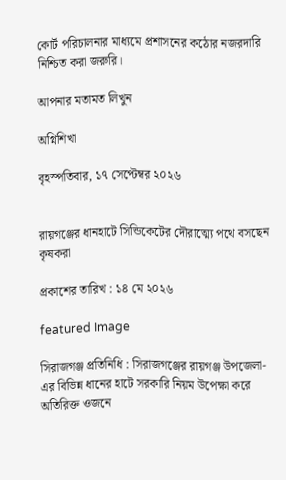কোর্ট পরিচালনার মাধ্যমে প্রশাসনের কঠোর নজরদারি নিশ্চিত করা জরুরি।

আপনার মতামত লিখুন

অগ্নিশিখা

বৃহস্পতিবার, ১৭ সেপ্টেম্বর ২০২৬


রায়গঞ্জের ধানহাটে সিন্ডিকেটের দৌরাত্ম্যে পথে বসছেন কৃষকরা

প্রকাশের তারিখ : ১৪ মে ২০২৬

featured Image

সিরাজগঞ্জ প্রতিনিধি : সিরাজগঞ্জের রায়গঞ্জ উপজেলা-এর বিভিন্ন ধানের হাটে সরকারি নিয়ম উপেক্ষা করে অতিরিক্ত ওজনে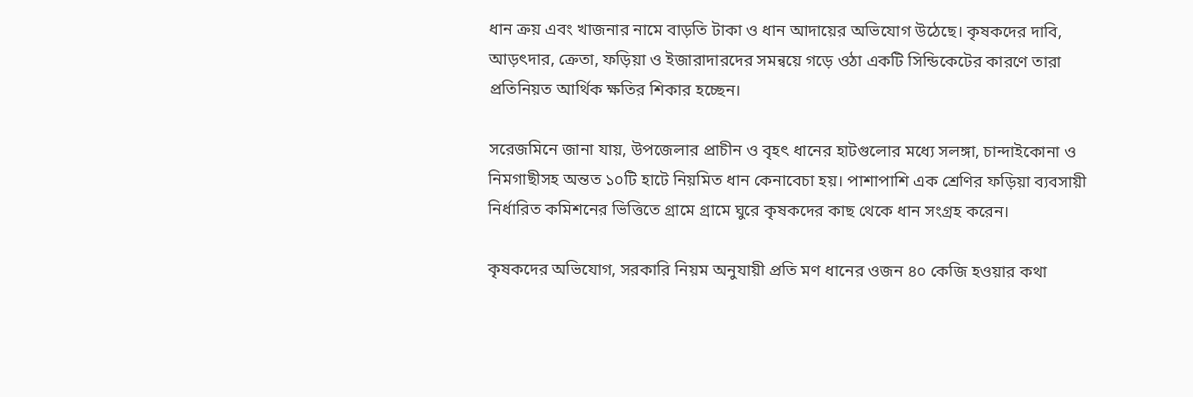ধান ক্রয় এবং খাজনার নামে বাড়তি টাকা ও ধান আদায়ের অভিযোগ উঠেছে। কৃষকদের দাবি, আড়ৎদার, ক্রেতা, ফড়িয়া ও ইজারাদারদের সমন্বয়ে গড়ে ওঠা একটি সিন্ডিকেটের কারণে তারা প্রতিনিয়ত আর্থিক ক্ষতির শিকার হচ্ছেন।

সরেজমিনে জানা যায়, উপজেলার প্রাচীন ও বৃহৎ ধানের হাটগুলোর মধ্যে সলঙ্গা, চান্দাইকোনা ও নিমগাছীসহ অন্তত ১০টি হাটে নিয়মিত ধান কেনাবেচা হয়। পাশাপাশি এক শ্রেণির ফড়িয়া ব্যবসায়ী নির্ধারিত কমিশনের ভিত্তিতে গ্রামে গ্রামে ঘুরে কৃষকদের কাছ থেকে ধান সংগ্রহ করেন।

কৃষকদের অভিযোগ, সরকারি নিয়ম অনুযায়ী প্রতি মণ ধানের ওজন ৪০ কেজি হওয়ার কথা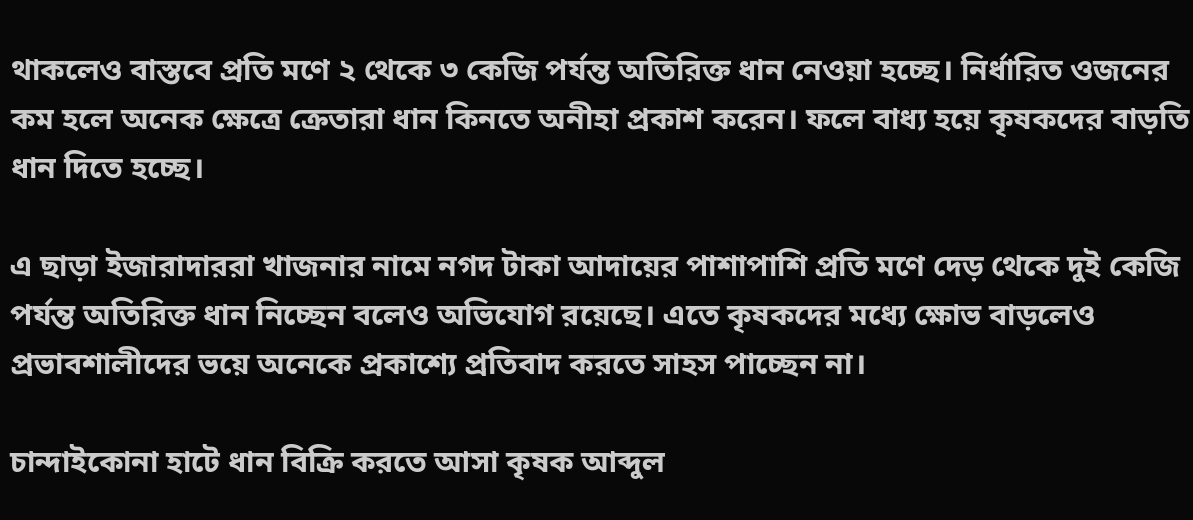থাকলেও বাস্তবে প্রতি মণে ২ থেকে ৩ কেজি পর্যন্ত অতিরিক্ত ধান নেওয়া হচ্ছে। নির্ধারিত ওজনের কম হলে অনেক ক্ষেত্রে ক্রেতারা ধান কিনতে অনীহা প্রকাশ করেন। ফলে বাধ্য হয়ে কৃষকদের বাড়তি ধান দিতে হচ্ছে।

এ ছাড়া ইজারাদাররা খাজনার নামে নগদ টাকা আদায়ের পাশাপাশি প্রতি মণে দেড় থেকে দুই কেজি পর্যন্ত অতিরিক্ত ধান নিচ্ছেন বলেও অভিযোগ রয়েছে। এতে কৃষকদের মধ্যে ক্ষোভ বাড়লেও প্রভাবশালীদের ভয়ে অনেকে প্রকাশ্যে প্রতিবাদ করতে সাহস পাচ্ছেন না।

চান্দাইকোনা হাটে ধান বিক্রি করতে আসা কৃষক আব্দুল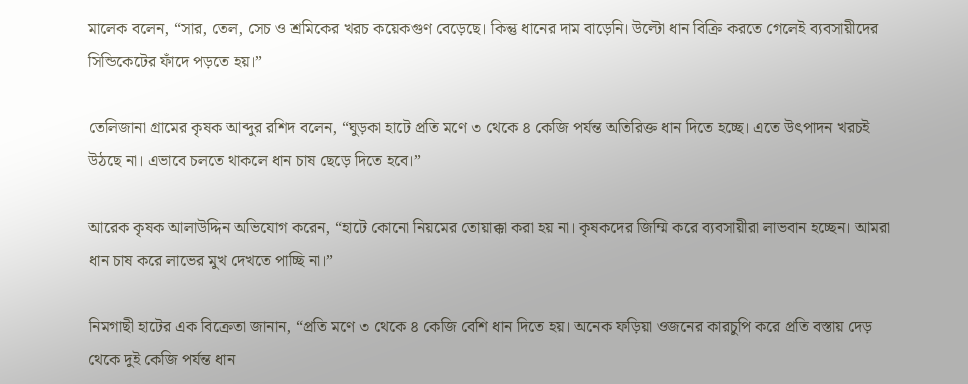মালেক বলেন, “সার, তেল, সেচ ও শ্রমিকের খরচ কয়েকগুণ বেড়েছে। কিন্তু ধানের দাম বাড়েনি। উল্টো ধান বিক্রি করতে গেলেই ব্যবসায়ীদের সিন্ডিকেটের ফাঁদে পড়তে হয়।”

তেলিজানা গ্রামের কৃষক আব্দুর রশিদ বলেন, “ঘুড়কা হাটে প্রতি মণে ৩ থেকে ৪ কেজি পর্যন্ত অতিরিক্ত ধান দিতে হচ্ছে। এতে উৎপাদন খরচই উঠছে না। এভাবে চলতে থাকলে ধান চাষ ছেড়ে দিতে হবে।”

আরেক কৃষক আলাউদ্দিন অভিযোগ করেন, “হাটে কোনো নিয়মের তোয়াক্কা করা হয় না। কৃষকদের জিম্মি করে ব্যবসায়ীরা লাভবান হচ্ছেন। আমরা ধান চাষ করে লাভের মুখ দেখতে পাচ্ছি না।”

নিমগাছী হাটের এক বিক্রেতা জানান, “প্রতি মণে ৩ থেকে ৪ কেজি বেশি ধান দিতে হয়। অনেক ফড়িয়া ওজনের কারচুপি করে প্রতি বস্তায় দেড় থেকে দুই কেজি পর্যন্ত ধান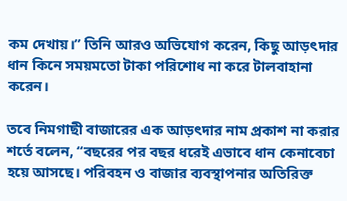কম দেখায়।” তিনি আরও অভিযোগ করেন, কিছু আড়ৎদার ধান কিনে সময়মতো টাকা পরিশোধ না করে টালবাহানা করেন।

তবে নিমগাছী বাজারের এক আড়ৎদার নাম প্রকাশ না করার শর্তে বলেন, “বছরের পর বছর ধরেই এভাবে ধান কেনাবেচা হয়ে আসছে। পরিবহন ও বাজার ব্যবস্থাপনার অতিরিক্ত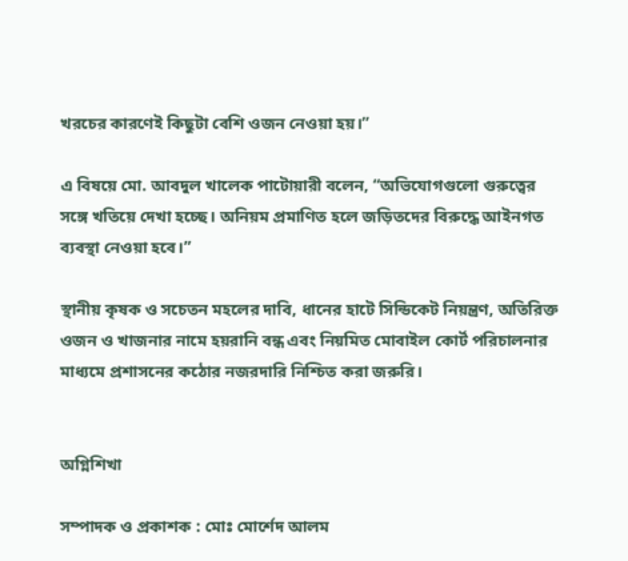খরচের কারণেই কিছুটা বেশি ওজন নেওয়া হয়।”

এ বিষয়ে মো. আবদুল খালেক পাটোয়ারী বলেন, “অভিযোগগুলো গুরুত্বের সঙ্গে খতিয়ে দেখা হচ্ছে। অনিয়ম প্রমাণিত হলে জড়িতদের বিরুদ্ধে আইনগত ব্যবস্থা নেওয়া হবে।”

স্থানীয় কৃষক ও সচেতন মহলের দাবি, ধানের হাটে সিন্ডিকেট নিয়ন্ত্রণ, অতিরিক্ত ওজন ও খাজনার নামে হয়রানি বন্ধ এবং নিয়মিত মোবাইল কোর্ট পরিচালনার মাধ্যমে প্রশাসনের কঠোর নজরদারি নিশ্চিত করা জরুরি।


অগ্নিশিখা

সম্পাদক ও প্রকাশক : মোঃ মোর্শেদ আলম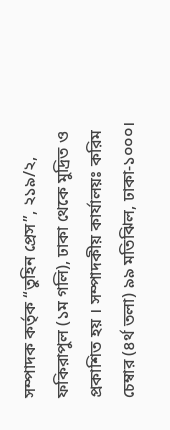সম্পাদক কর্তৃক “তুহিন প্রেস”, ২১৯/২, ফকিরাপুল (১ম গলি), ঢাকা থেকে মুদ্রিত ও প্রকাশিত হয় । সম্পাদকীয় কার্যালয়ঃ করিম চেম্বার (৪র্থ তলা) ৯৯ মতিঝিল, ঢাকা-১০০০।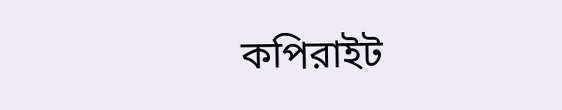কপিরাইট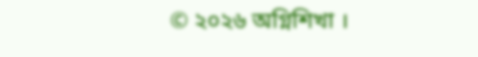© ২০২৬ অগ্নিশিখা ।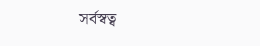সর্বস্বত্ব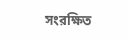সংরক্ষিত